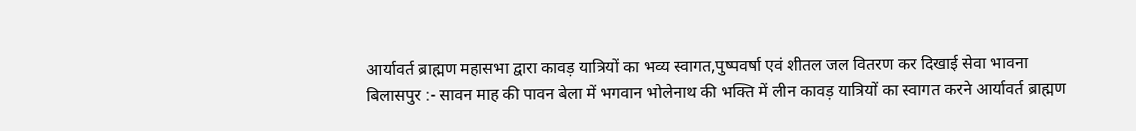आर्यावर्त ब्राह्मण महासभा द्वारा कावड़ यात्रियों का भव्य स्वागत,पुष्पवर्षा एवं शीतल जल वितरण कर दिखाई सेवा भावना
बिलासपुर :- सावन माह की पावन बेला में भगवान भोलेनाथ की भक्ति में लीन कावड़ यात्रियों का स्वागत करने आर्यावर्त ब्राह्मण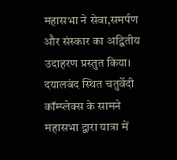महासभा ने सेवा,समर्पण और संस्कार का अद्वितीय उदाहरण प्रस्तुत किया। दयालबंद स्थित चतुर्वेदी कॉम्प्लेक्स के सामने महासभा द्वारा यात्रा में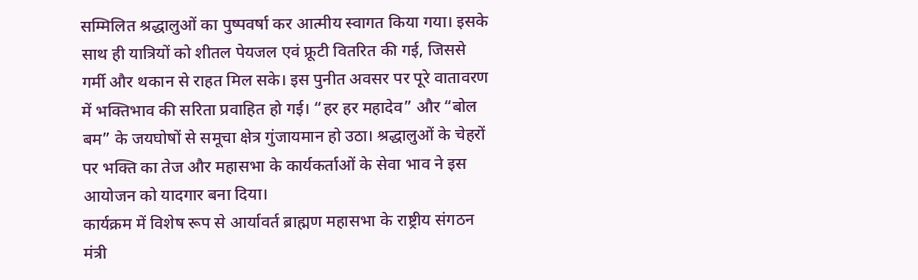सम्मिलित श्रद्धालुओं का पुष्पवर्षा कर आत्मीय स्वागत किया गया। इसके साथ ही यात्रियों को शीतल पेयजल एवं फ्रूटी वितरित की गई, जिससे गर्मी और थकान से राहत मिल सके। इस पुनीत अवसर पर पूरे वातावरण में भक्तिभाव की सरिता प्रवाहित हो गई। “हर हर महादेव” और “बोल बम” के जयघोषों से समूचा क्षेत्र गुंजायमान हो उठा। श्रद्धालुओं के चेहरों पर भक्ति का तेज और महासभा के कार्यकर्ताओं के सेवा भाव ने इस आयोजन को यादगार बना दिया।
कार्यक्रम में विशेष रूप से आर्यावर्त ब्राह्मण महासभा के राष्ट्रीय संगठन मंत्री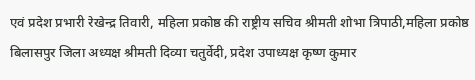एवं प्रदेश प्रभारी रेखेन्द्र तिवारी, महिला प्रकोष्ठ की राष्ट्रीय सचिव श्रीमती शोभा त्रिपाठी,महिला प्रकोष्ठ बिलासपुर जिला अध्यक्ष श्रीमती दिव्या चतुर्वेदी, प्रदेश उपाध्यक्ष कृष्ण कुमार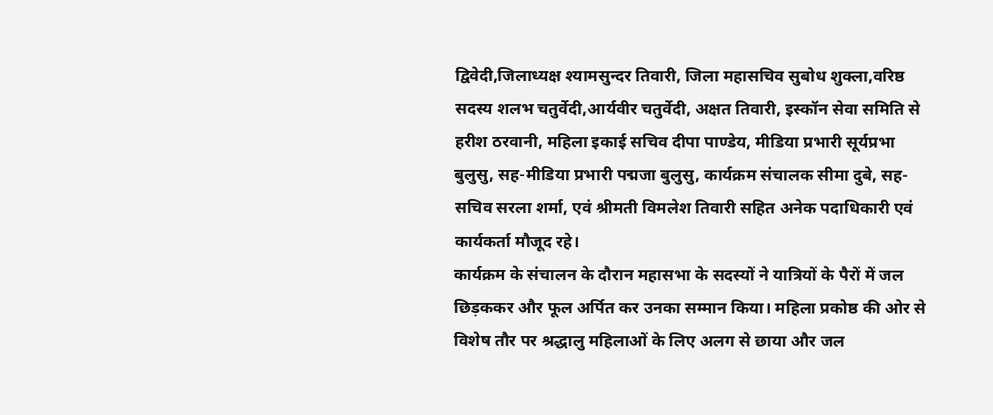द्विवेदी,जिलाध्यक्ष श्यामसुन्दर तिवारी, जिला महासचिव सुबोध शुक्ला,वरिष्ठ सदस्य शलभ चतुर्वेदी,आर्यवीर चतुर्वेदी, अक्षत तिवारी, इस्कॉन सेवा समिति से हरीश ठरवानी, महिला इकाई सचिव दीपा पाण्डेय, मीडिया प्रभारी सूर्यप्रभा बुलुसु, सह-मीडिया प्रभारी पद्मजा बुलुसु, कार्यक्रम संचालक सीमा दुबे, सह-सचिव सरला शर्मा, एवं श्रीमती विमलेश तिवारी सहित अनेक पदाधिकारी एवं कार्यकर्ता मौजूद रहे।
कार्यक्रम के संचालन के दौरान महासभा के सदस्यों ने यात्रियों के पैरों में जल छिड़ककर और फूल अर्पित कर उनका सम्मान किया। महिला प्रकोष्ठ की ओर से विशेष तौर पर श्रद्धालु महिलाओं के लिए अलग से छाया और जल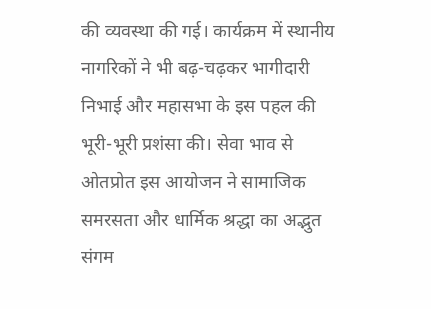की व्यवस्था की गई। कार्यक्रम में स्थानीय नागरिकों ने भी बढ़-चढ़कर भागीदारी निभाई और महासभा के इस पहल की भूरी-भूरी प्रशंसा की। सेवा भाव से ओतप्रोत इस आयोजन ने सामाजिक समरसता और धार्मिक श्रद्धा का अद्भुत संगम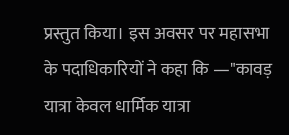प्रस्तुत किया। इस अवसर पर महासभा के पदाधिकारियों ने कहा कि —"कावड़ यात्रा केवल धार्मिक यात्रा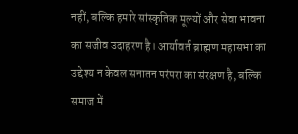नहीं, बल्कि हमारे सांस्कृतिक मूल्यों और सेवा भावना का सजीव उदाहरण है। आर्यावर्त ब्राह्मण महासभा का उद्देश्य न केवल सनातन परंपरा का संरक्षण है, बल्कि समाज में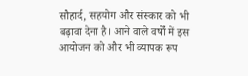सौहार्द, सहयोग और संस्कार को भी बढ़ावा देना है। आने वाले वर्षों में इस आयोजन को और भी व्यापक रूप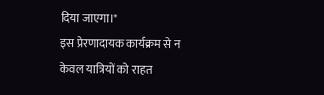दिया जाएगा।"
इस प्रेरणादायक कार्यक्रम से न केवल यात्रियों को राहत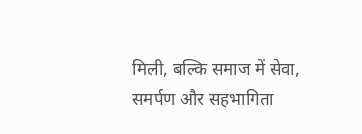मिली, बल्कि समाज में सेवा, समर्पण और सहभागिता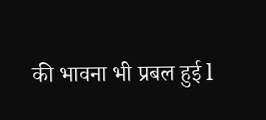की भावना भी प्रबल हुई l